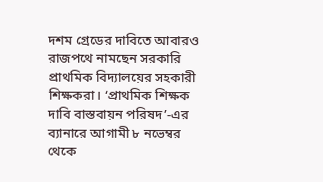দশম গ্রেডের দাবিতে আবারও রাজপথে নামছেন সরকারি প্রাথমিক বিদ্যালয়ের সহকারী শিক্ষকরা। ‘প্রাথমিক শিক্ষক দাবি বাস্তবায়ন পরিষদ’-এর ব্যানারে আগামী ৮ নভেম্বর থেকে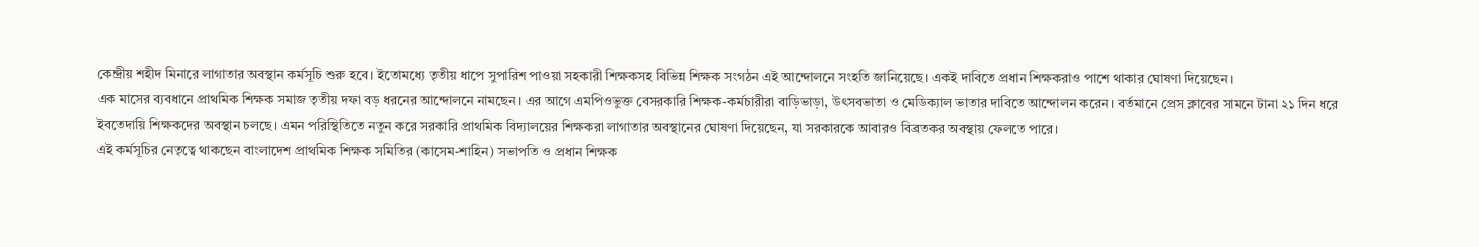কেন্দ্রীয় শহীদ মিনারে লাগাতার অবস্থান কর্মসূচি শুরু হবে। ইতোমধ্যে তৃতীয় ধাপে সুপারিশ পাওয়া সহকারী শিক্ষকসহ বিভিন্ন শিক্ষক সংগঠন এই আন্দোলনে সংহতি জানিয়েছে। একই দাবিতে প্রধান শিক্ষকরাও পাশে থাকার ঘোষণা দিয়েছেন।
এক মাসের ব্যবধানে প্রাথমিক শিক্ষক সমাজ তৃতীয় দফা বড় ধরনের আন্দোলনে নামছেন। এর আগে এমপিওভুক্ত বেসরকারি শিক্ষক-কর্মচারীরা বাড়িভাড়া, উৎসবভাতা ও মেডিক্যাল ভাতার দাবিতে আন্দোলন করেন। বর্তমানে প্রেস ক্লাবের সামনে টানা ২১ দিন ধরে ইবতেদায়ি শিক্ষকদের অবস্থান চলছে। এমন পরিস্থিতিতে নতুন করে সরকারি প্রাথমিক বিদ্যালয়ের শিক্ষকরা লাগাতার অবস্থানের ঘোষণা দিয়েছেন, যা সরকারকে আবারও বিব্রতকর অবস্থায় ফেলতে পারে।
এই কর্মসূচির নেতৃত্বে থাকছেন বাংলাদেশ প্রাথমিক শিক্ষক সমিতির (কাসেম-শাহিন) সভাপতি ও প্রধান শিক্ষক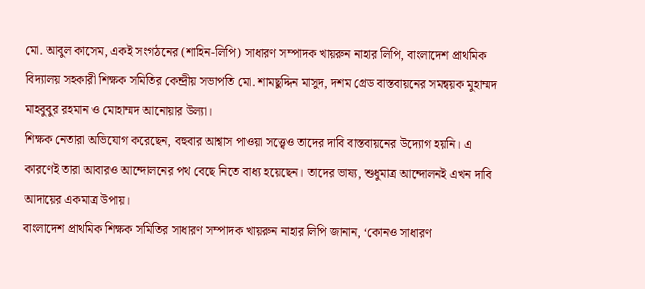মো. আবুল কাসেম, একই সংগঠনের (শাহিন-লিপি) সাধারণ সম্পাদক খায়রুন নাহার লিপি, বাংলাদেশ প্রাথমিক বিদ্যালয় সহকারী শিক্ষক সমিতির কেন্দ্রীয় সভাপতি মো. শামছুদ্দিন মাসুদ, দশম গ্রেড বাস্তবায়নের সমন্বয়ক মুহাম্মদ মাহবুবুর রহমান ও মোহাম্মদ আনোয়ার উল্যা।
শিক্ষক নেতারা অভিযোগ করেছেন, বহুবার আশ্বাস পাওয়া সত্ত্বেও তাদের দাবি বাস্তবায়নের উদ্যোগ হয়নি। এ কারণেই তারা আবারও আন্দোলনের পথ বেছে নিতে বাধ্য হয়েছেন। তাদের ভাষ্য, শুধুমাত্র আন্দোলনই এখন দাবি আদায়ের একমাত্র উপায়।
বাংলাদেশ প্রাথমিক শিক্ষক সমিতির সাধারণ সম্পাদক খায়রুন নাহার লিপি জানান, ‘কোনও সাধারণ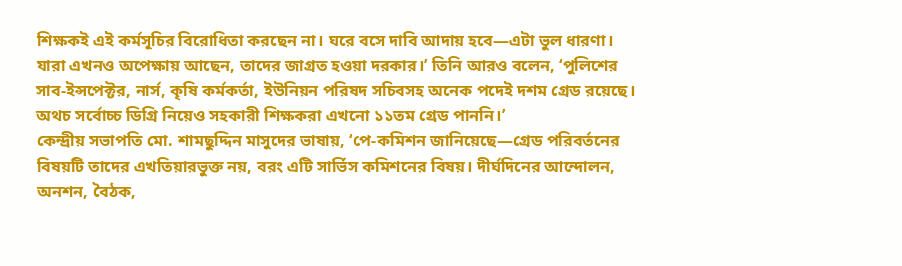শিক্ষকই এই কর্মসূচির বিরোধিতা করছেন না। ঘরে বসে দাবি আদায় হবে—এটা ভুল ধারণা। যারা এখনও অপেক্ষায় আছেন, তাদের জাগ্রত হওয়া দরকার।’ তিনি আরও বলেন, ‘পুলিশের সাব-ইন্সপেক্টর, নার্স, কৃষি কর্মকর্তা, ইউনিয়ন পরিষদ সচিবসহ অনেক পদেই দশম গ্রেড রয়েছে। অথচ সর্বোচ্চ ডিগ্রি নিয়েও সহকারী শিক্ষকরা এখনো ১১তম গ্রেড পাননি।’
কেন্দ্রীয় সভাপতি মো. শামছুদ্দিন মাসুদের ভাষায়, ‘পে-কমিশন জানিয়েছে—গ্রেড পরিবর্তনের বিষয়টি তাদের এখতিয়ারভুক্ত নয়, বরং এটি সার্ভিস কমিশনের বিষয়। দীর্ঘদিনের আন্দোলন, অনশন, বৈঠক,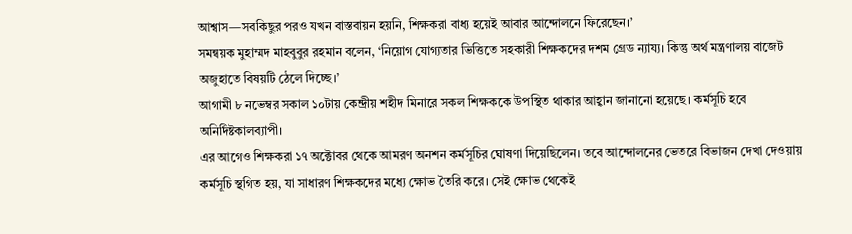আশ্বাস—সবকিছুর পরও যখন বাস্তবায়ন হয়নি, শিক্ষকরা বাধ্য হয়েই আবার আন্দোলনে ফিরেছেন।’
সমন্বয়ক মুহাম্মদ মাহবুবুর রহমান বলেন, ‘নিয়োগ যোগ্যতার ভিত্তিতে সহকারী শিক্ষকদের দশম গ্রেড ন্যায্য। কিন্তু অর্থ মন্ত্রণালয় বাজেট অজুহাতে বিষয়টি ঠেলে দিচ্ছে।’
আগামী ৮ নভেম্বর সকাল ১০টায় কেন্দ্রীয় শহীদ মিনারে সকল শিক্ষককে উপস্থিত থাকার আহ্বান জানানো হয়েছে। কর্মসূচি হবে অনির্দিষ্টকালব্যাপী।
এর আগেও শিক্ষকরা ১৭ অক্টোবর থেকে আমরণ অনশন কর্মসূচির ঘোষণা দিয়েছিলেন। তবে আন্দোলনের ভেতরে বিভাজন দেখা দেওয়ায় কর্মসূচি স্থগিত হয়, যা সাধারণ শিক্ষকদের মধ্যে ক্ষোভ তৈরি করে। সেই ক্ষোভ থেকেই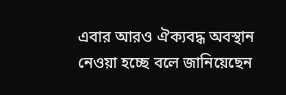এবার আরও ঐক্যবদ্ধ অবস্থান নেওয়া হচ্ছে বলে জানিয়েছেন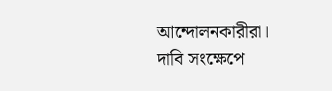আন্দোলনকারীরা।
দাবি সংক্ষেপে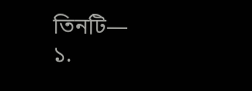তিনটি—
১.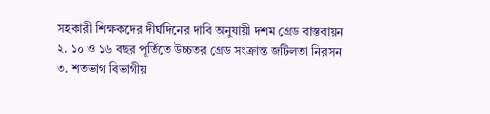সহকারী শিক্ষকদের দীর্ঘদিনের দাবি অনুযায়ী দশম গ্রেড বাস্তবায়ন
২. ১০ ও ১৬ বছর পূর্তিতে উচ্চতর গ্রেড সংক্রান্ত জটিলতা নিরসন
৩. শতভাগ বিভাগীয়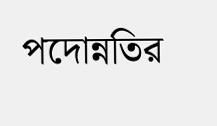পদোন্নতির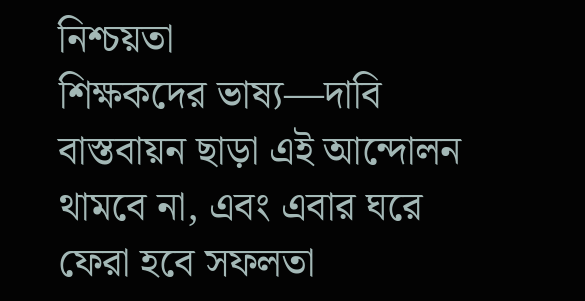নিশ্চয়তা
শিক্ষকদের ভাষ্য—দাবি বাস্তবায়ন ছাড়া এই আন্দোলন থামবে না, এবং এবার ঘরে ফেরা হবে সফলতা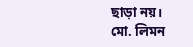ছাড়া নয়।
মো. লিমন